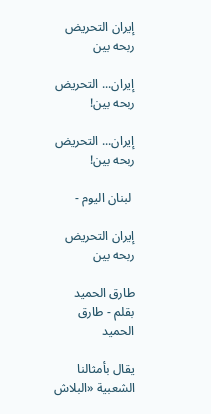إيران التحريض ربحه بين

إيران... التحريض ربحه بين!

إيران... التحريض ربحه بين!

 لبنان اليوم -

إيران التحريض ربحه بين

طارق الحميد
بقلم - طارق الحميد

يقال بأمثالنا الشعبية «البلاش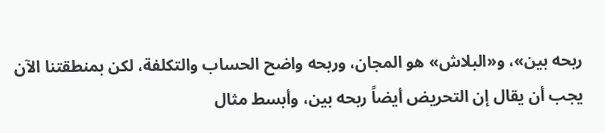ربحه بين»، و«البلاش» هو المجان، وربحه واضح الحساب والتكلفة، لكن بمنطقتنا الآن يجب أن يقال إن التحريض أيضاً ربحه بين، وأبسط مثال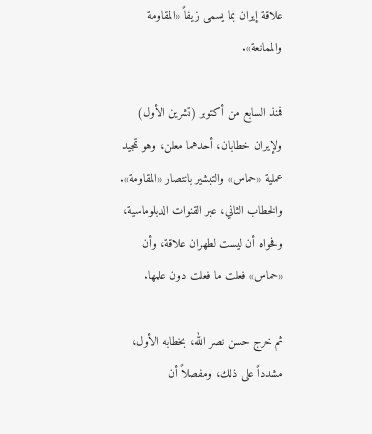علاقة إيران بما يسمى زيفاً «المقاومة والممانعة».

فمنذ السابع من أكتوبر (تشرين الأول) ولإيران خطابان، أحدهما معلن، وهو تمجيد عملية «حماس» والتبشير بانتصار «المقاومة». والخطاب الثاني، عبر القنوات الدبلوماسية، وفحواه أن ليست لطهران علاقة، وأن «حماس» فعلت ما فعلت دون علمها.

ثم خرج حسن نصر الله، بخطابه الأول، مشدداً على ذلك، ومفصلاً أن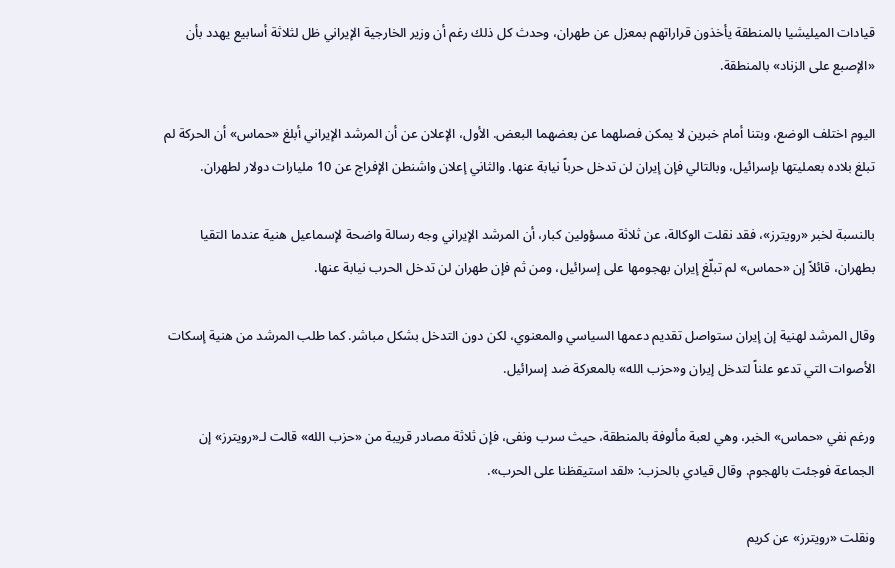قيادات الميليشيا بالمنطقة يأخذون قراراتهم بمعزل عن طهران، وحدث كل ذلك رغم أن وزير الخارجية الإيراني ظل لثلاثة أسابيع يهدد بأن «الإصبع على الزناد» بالمنطقة.

اليوم اختلف الوضع، وبتنا أمام خبرين لا يمكن فصلهما عن بعضهما البعض. الأول، الإعلان عن أن المرشد الإيراني أبلغ «حماس» أن الحركة لم تبلغ بلاده بعمليتها بإسرائيل، وبالتالي فإن إيران لن تدخل حرباً نيابة عنها. والثاني إعلان واشنطن الإفراج عن 10 مليارات دولار لطهران.

بالنسبة لخبر «رويترز»، فقد نقلت الوكالة، عن ثلاثة مسؤولين كبار، أن المرشد الإيراني وجه رسالة واضحة لإسماعيل هنية عندما التقيا بطهران، قائلاً إن «حماس» لم تبلّغ إيران بهجومها على إسرائيل، ومن ثم فإن طهران لن تدخل الحرب نيابة عنها.

وقال المرشد لهنية إن إيران ستواصل تقديم دعمها السياسي والمعنوي، لكن دون التدخل بشكل مباشر. كما طلب المرشد من هنية إسكات الأصوات التي تدعو علناً لتدخل إيران و«حزب الله» بالمعركة ضد إسرائيل.

ورغم نفي «حماس» الخبر، وهي لعبة مألوفة بالمنطقة، حيث سرب ونفى، فإن ثلاثة مصادر قريبة من «حزب الله» قالت لـ«رويترز» إن الجماعة فوجئت بالهجوم. وقال قيادي بالحزب: «لقد استيقظنا على الحرب».

ونقلت «رويترز» عن كريم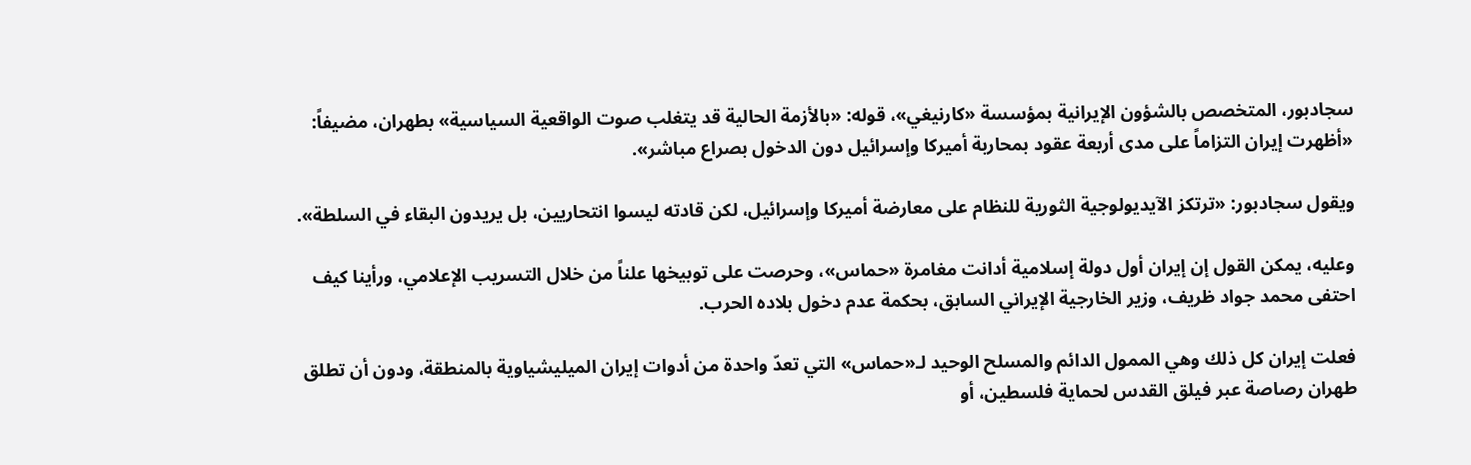سجادبور، المتخصص بالشؤون الإيرانية بمؤسسة «كارنيغي»، قوله: «بالأزمة الحالية قد يتغلب صوت الواقعية السياسية» بطهران، مضيفاً: «أظهرت إيران التزاماً على مدى أربعة عقود بمحاربة أميركا وإسرائيل دون الدخول بصراع مباشر».

ويقول سجادبور: «ترتكز الآيديولوجية الثورية للنظام على معارضة أميركا وإسرائيل، لكن قادته ليسوا انتحاريين، بل يريدون البقاء في السلطة».

وعليه، يمكن القول إن إيران أول دولة إسلامية أدانت مغامرة «حماس»، وحرصت على توبيخها علناً من خلال التسريب الإعلامي، ورأينا كيف احتفى محمد جواد ظريف، وزير الخارجية الإيراني السابق، بحكمة عدم دخول بلاده الحرب.

فعلت إيران كل ذلك وهي الممول الدائم والمسلح الوحيد لـ«حماس» التي تعدّ واحدة من أدوات إيران الميليشياوية بالمنطقة، ودون أن تطلق طهران رصاصة عبر فيلق القدس لحماية فلسطين، أو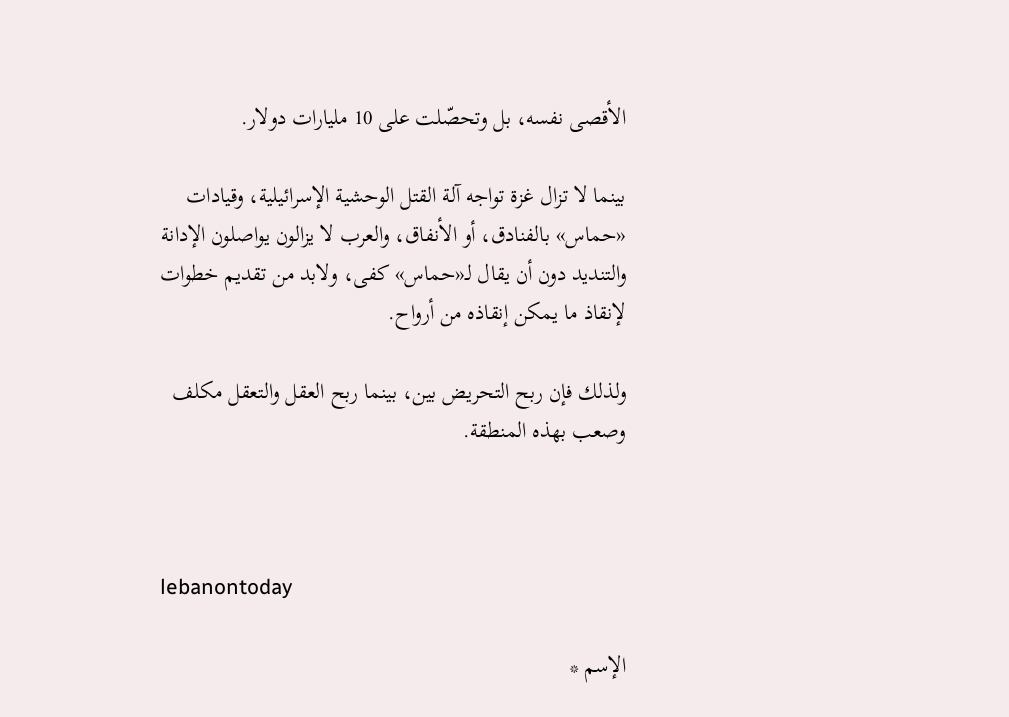الأقصى نفسه، بل وتحصّلت على 10 مليارات دولار.

بينما لا تزال غزة تواجه آلة القتل الوحشية الإسرائيلية، وقيادات «حماس» بالفنادق، أو الأنفاق، والعرب لا يزالون يواصلون الإدانة والتنديد دون أن يقال لـ«حماس» كفى، ولابد من تقديم خطوات لإنقاذ ما يمكن إنقاذه من أرواح.

ولذلك فإن ربح التحريض بين، بينما ربح العقل والتعقل مكلف وصعب بهذه المنطقة.



lebanontoday

الإسم *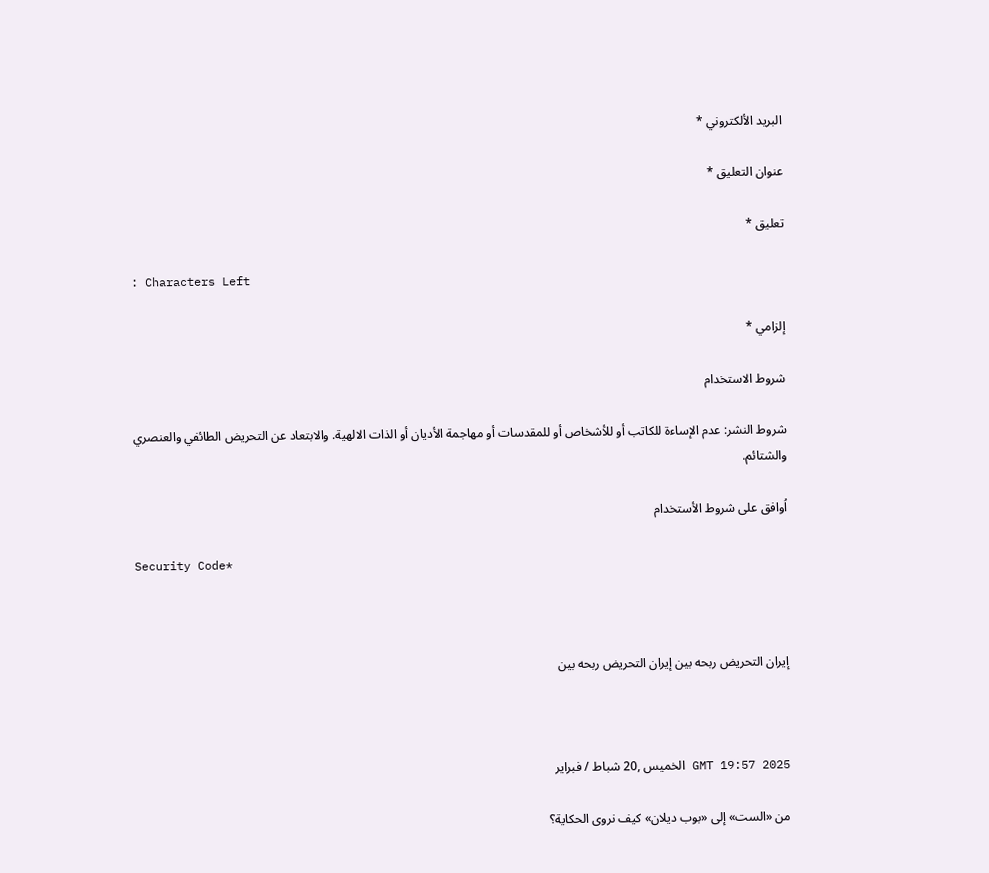البريد الألكتروني *

عنوان التعليق *

تعليق *

: Characters Left

إلزامي *

شروط الاستخدام

شروط النشر: عدم الإساءة للكاتب أو للأشخاص أو للمقدسات أو مهاجمة الأديان أو الذات الالهية. والابتعاد عن التحريض الطائفي والعنصري والشتائم.

اُوافق على شروط الأستخدام

Security Code*



إيران التحريض ربحه بين إيران التحريض ربحه بين



GMT 19:57 2025 الخميس ,20 شباط / فبراير

من «الست» إلى «بوب ديلان» كيف نروى الحكاية؟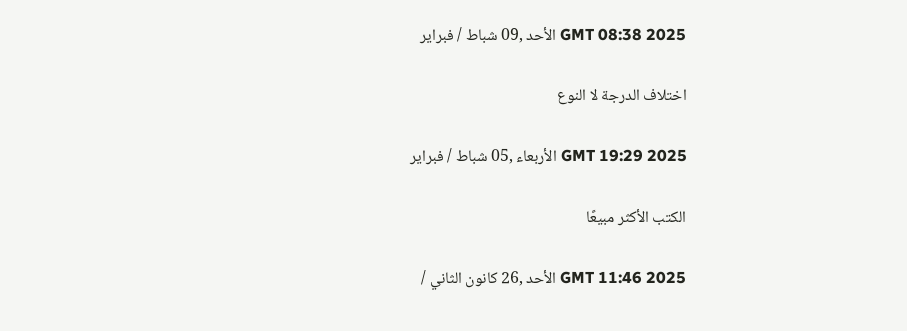GMT 08:38 2025 الأحد ,09 شباط / فبراير

اختلاف الدرجة لا النوع

GMT 19:29 2025 الأربعاء ,05 شباط / فبراير

الكتب الأكثر مبيعًا

GMT 11:46 2025 الأحد ,26 كانون الثاني /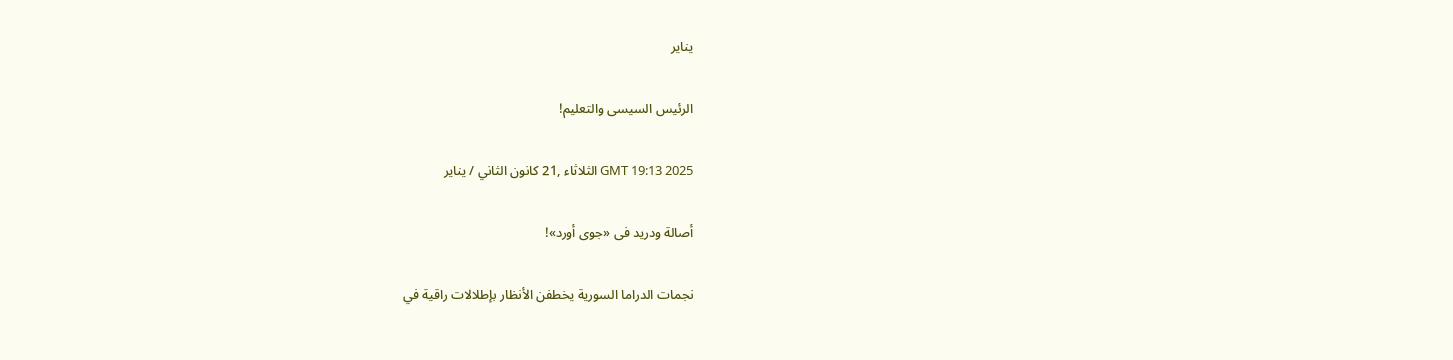يناير

الرئيس السيسى والتعليم!

GMT 19:13 2025 الثلاثاء ,21 كانون الثاني / يناير

أصالة ودريد فى «جوى أورد»!

نجمات الدراما السورية يخطفن الأنظار بإطلالات راقية في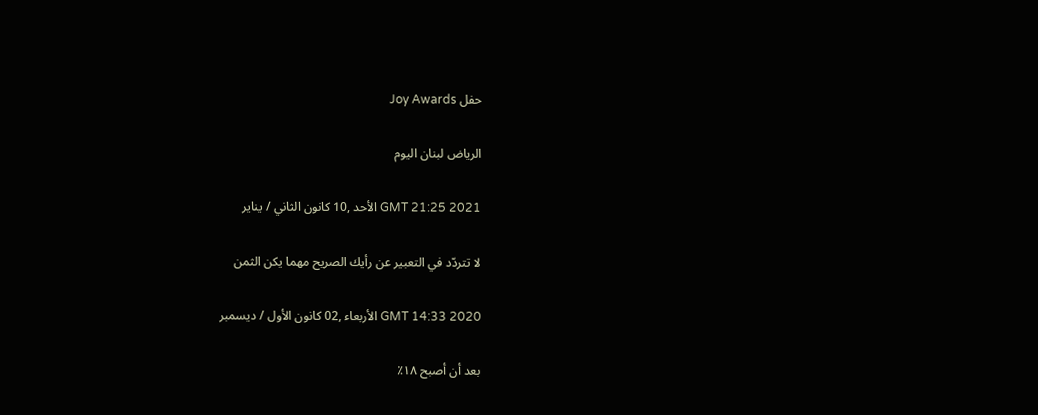حفل Joy Awards

الرياض لبنان اليوم

GMT 21:25 2021 الأحد ,10 كانون الثاني / يناير

لا تتردّد في التعبير عن رأيك الصريح مهما يكن الثمن

GMT 14:33 2020 الأربعاء ,02 كانون الأول / ديسمبر

بعد أن أصبح ١٨٪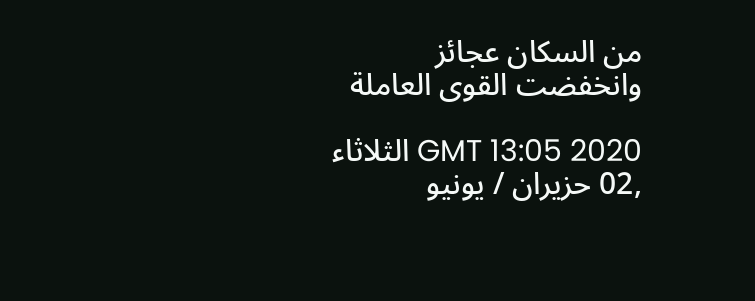من السكان عجائز وانخفضت القوى العاملة

GMT 13:05 2020 الثلاثاء ,02 حزيران / يونيو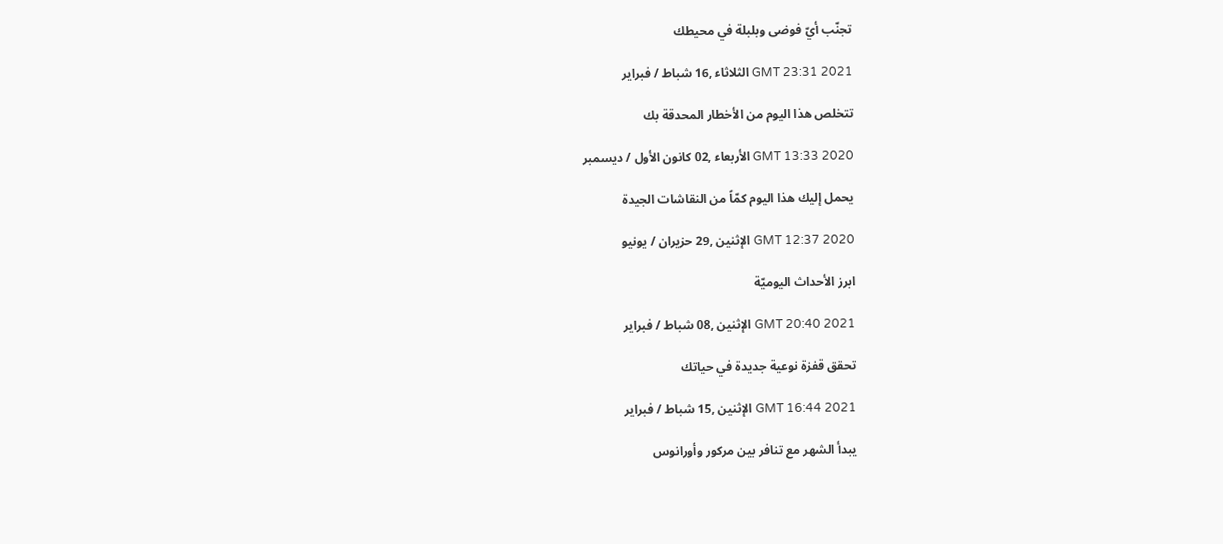تجنّب أيّ فوضى وبلبلة في محيطك

GMT 23:31 2021 الثلاثاء ,16 شباط / فبراير

تتخلص هذا اليوم من الأخطار المحدقة بك

GMT 13:33 2020 الأربعاء ,02 كانون الأول / ديسمبر

يحمل إليك هذا اليوم كمّاً من النقاشات الجيدة

GMT 12:37 2020 الإثنين ,29 حزيران / يونيو

ابرز الأحداث اليوميّة

GMT 20:40 2021 الإثنين ,08 شباط / فبراير

تحقق قفزة نوعية جديدة في حياتك

GMT 16:44 2021 الإثنين ,15 شباط / فبراير

يبدأ الشهر مع تنافر بين مركور وأورانوس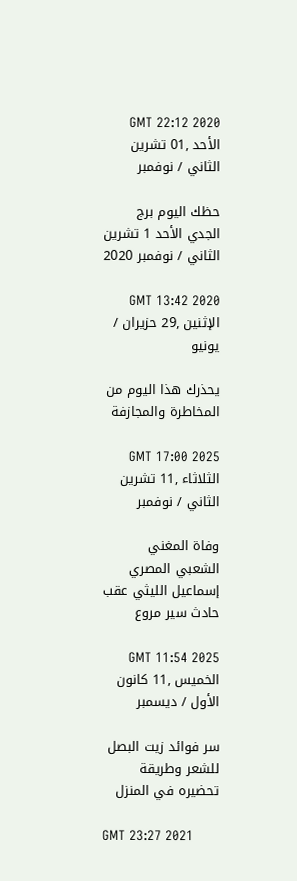GMT 22:12 2020 الأحد ,01 تشرين الثاني / نوفمبر

حظك اليوم برج الجدي الأحد 1 تشرين الثاني / نوفمبر 2020

GMT 13:42 2020 الإثنين ,29 حزيران / يونيو

يحذرك هذا اليوم من المخاطرة والمجازفة

GMT 17:00 2025 الثلاثاء ,11 تشرين الثاني / نوفمبر

وفاة المغني الشعبي المصري إسماعيل الليثي عقب حادث سير مروع

GMT 11:54 2025 الخميس ,11 كانون الأول / ديسمبر

سر فوائد زيت البصل للشعر وطريقة تحضيره في المنزل

GMT 23:27 2021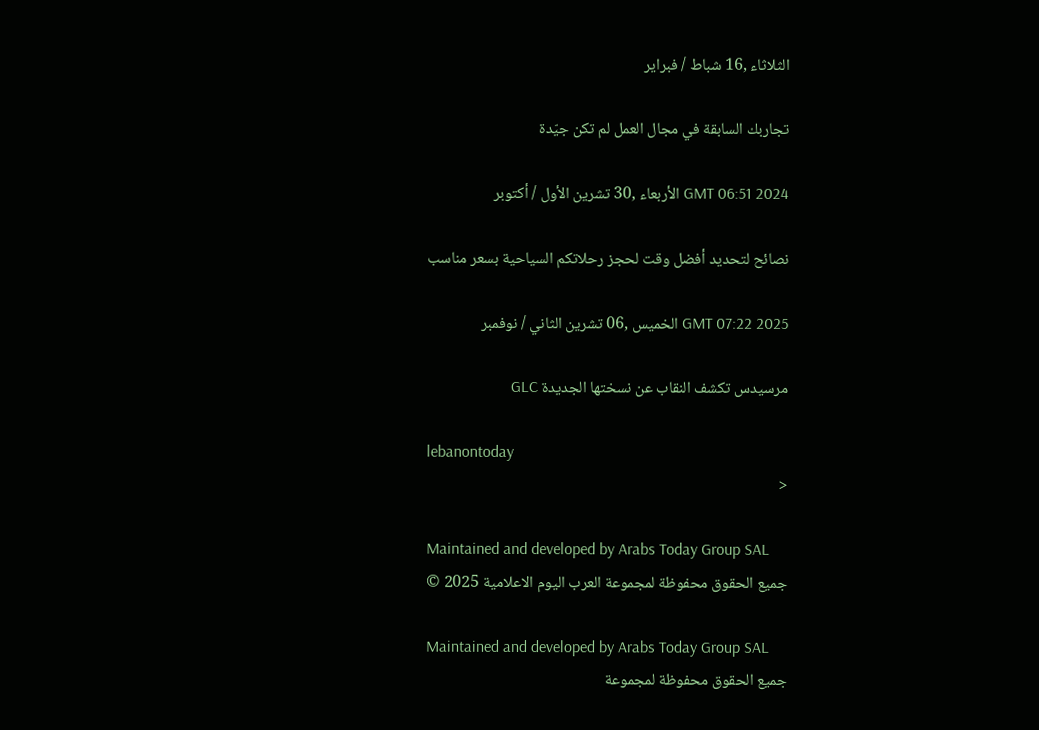الثلاثاء ,16 شباط / فبراير

تجاربك السابقة في مجال العمل لم تكن جيّدة

GMT 06:51 2024 الأربعاء ,30 تشرين الأول / أكتوبر

نصائح لتحديد أفضل وقت لحجز رحلاتكم السياحية بسعر مناسب

GMT 07:22 2025 الخميس ,06 تشرين الثاني / نوفمبر

مرسيدس تكشف النقاب عن نسختها الجديدة GLC

lebanontoday
<

Maintained and developed by Arabs Today Group SAL
جميع الحقوق محفوظة لمجموعة العرب اليوم الاعلامية 2025 ©

Maintained and developed by Arabs Today Group SAL
جميع الحقوق محفوظة لمجموعة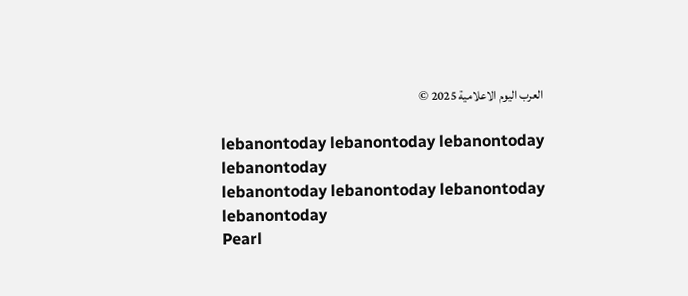العرب اليوم الاعلامية 2025 ©

lebanontoday lebanontoday lebanontoday lebanontoday
lebanontoday lebanontoday lebanontoday
lebanontoday
Pearl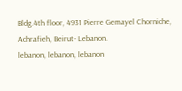Bldg.4th floor, 4931 Pierre Gemayel Chorniche, Achrafieh, Beirut- Lebanon.
lebanon, lebanon, lebanon